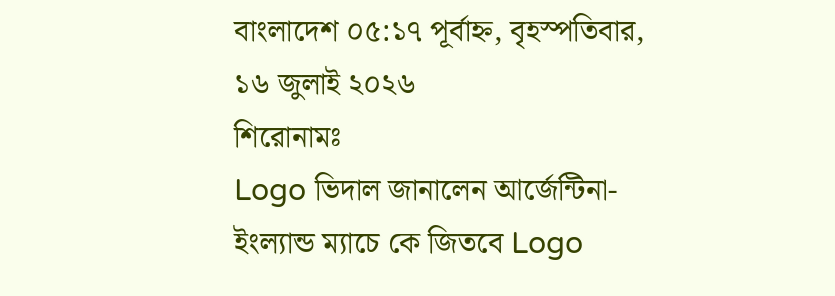বাংলাদেশ ০৫:১৭ পূর্বাহ্ন, বৃহস্পতিবার, ১৬ জুলাই ২০২৬
শিরোনামঃ
Logo ভিদাল জানালেন আর্জেন্টিনা-ইংল্যান্ড ম্যাচে কে জিতবে Logo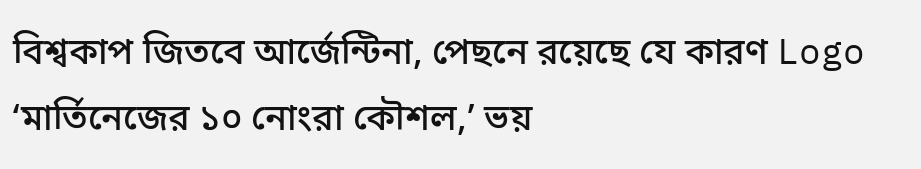বিশ্বকাপ জিতবে আর্জেন্টিনা, পেছনে রয়েছে যে কারণ Logo ‘মার্তিনেজের ১০ নোংরা কৌশল,’ ভয়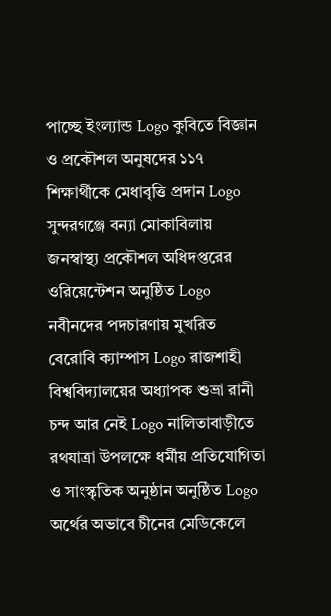পাচ্ছে ইংল্যান্ড Logo কুবিতে বিজ্ঞান ও প্রকৌশল অনুষদের ১১৭ শিক্ষার্থীকে মেধাবৃত্তি প্রদান Logo সুন্দরগঞ্জে বন্যা মোকাবিলায় জনস্বাস্থ্য প্রকৌশল অধিদপ্তরের ওরিয়েন্টেশন অনুষ্ঠিত Logo নবীনদের পদচারণায় মুখরিত বেরোবি ক্যাম্পাস Logo রাজশাহী বিশ্ববিদ্যালয়ের অধ্যাপক শুভ্রা রানী চন্দ আর নেই Logo নালিতাবাড়ীতে রথযাত্রা উপলক্ষে ধর্মীয় প্রতিযোগিতা ও সাংস্কৃতিক অনুষ্ঠান অনুষ্ঠিত Logo অর্থের অভাবে চীনের মেডিকেলে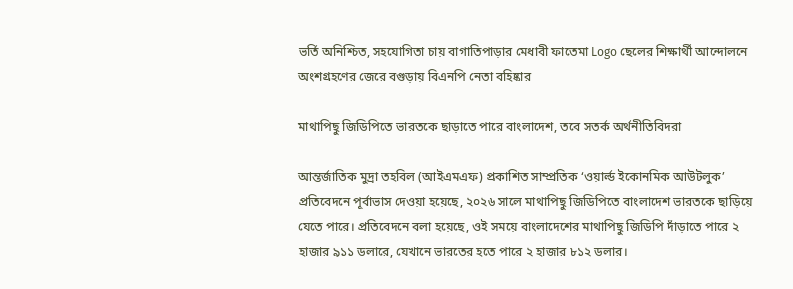ভর্তি অনিশ্চিত, সহযোগিতা চায় বাগাতিপাড়ার মেধাবী ফাতেমা Logo ছেলের শিক্ষার্থী আন্দোলনে অংশগ্রহণের জেরে বগুড়ায় বিএনপি নেতা বহিষ্কার

মাথাপিছু জিডিপিতে ভারতকে ছাড়াতে পারে বাংলাদেশ, তবে সতর্ক অর্থনীতিবিদরা

আন্তর্জাতিক মুদ্রা তহবিল (আইএমএফ) প্রকাশিত সাম্প্রতিক ‘ওয়ার্ল্ড ইকোনমিক আউটলুক’ প্রতিবেদনে পূর্বাভাস দেওয়া হয়েছে, ২০২৬ সালে মাথাপিছু জিডিপিতে বাংলাদেশ ভারতকে ছাড়িয়ে যেতে পারে। প্রতিবেদনে বলা হয়েছে, ওই সময়ে বাংলাদেশের মাথাপিছু জিডিপি দাঁড়াতে পারে ২ হাজার ৯১১ ডলারে, যেখানে ভারতের হতে পারে ২ হাজার ৮১২ ডলার।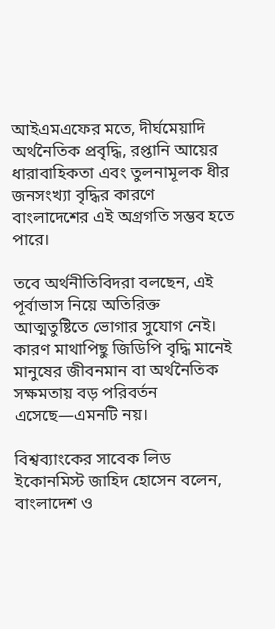আইএমএফের মতে, দীর্ঘমেয়াদি অর্থনৈতিক প্রবৃদ্ধি, রপ্তানি আয়ের ধারাবাহিকতা এবং তুলনামূলক ধীর জনসংখ্যা বৃদ্ধির কারণে বাংলাদেশের এই অগ্রগতি সম্ভব হতে পারে।

তবে অর্থনীতিবিদরা বলছেন, এই পূর্বাভাস নিয়ে অতিরিক্ত আত্মতুষ্টিতে ভোগার সুযোগ নেই। কারণ মাথাপিছু জিডিপি বৃদ্ধি মানেই মানুষের জীবনমান বা অর্থনৈতিক সক্ষমতায় বড় পরিবর্তন এসেছে—এমনটি নয়।

বিশ্বব্যাংকের সাবেক লিড ইকোনমিস্ট জাহিদ হোসেন বলেন, বাংলাদেশ ও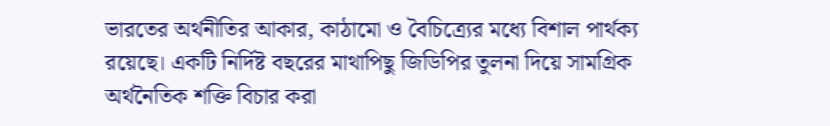ভারতের অর্থনীতির আকার, কাঠামো ও বৈচিত্র্যের মধ্যে বিশাল পার্থক্য রয়েছে। একটি নির্দিষ্ট বছরের মাথাপিছু জিডিপির তুলনা দিয়ে সামগ্রিক অর্থনৈতিক শক্তি বিচার করা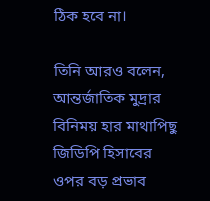ঠিক হবে না।

তিনি আরও বলেন, আন্তর্জাতিক মুদ্রার বিনিময় হার মাথাপিছু জিডিপি হিসাবের ওপর বড় প্রভাব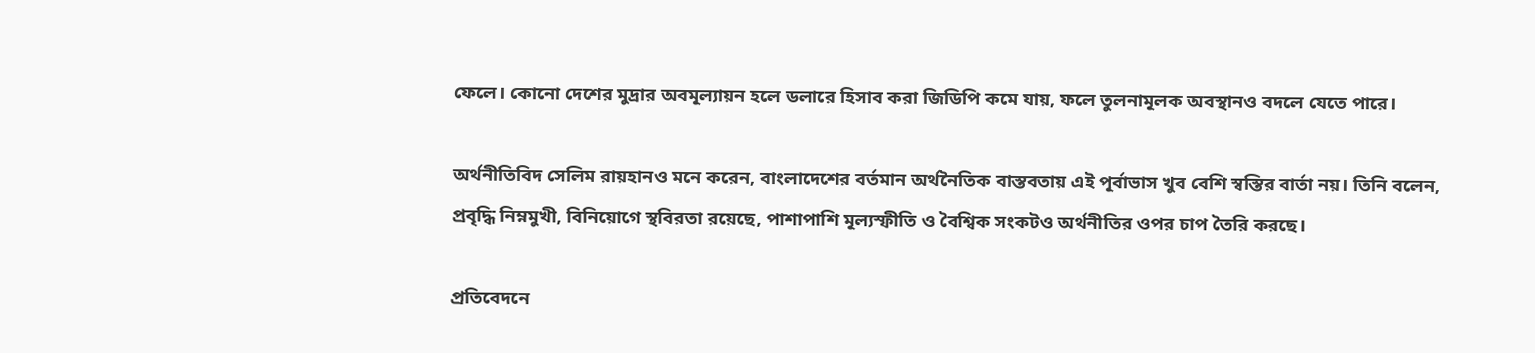ফেলে। কোনো দেশের মুদ্রার অবমূল্যায়ন হলে ডলারে হিসাব করা জিডিপি কমে যায়, ফলে তুলনামূলক অবস্থানও বদলে যেতে পারে।

অর্থনীতিবিদ সেলিম রায়হানও মনে করেন, বাংলাদেশের বর্তমান অর্থনৈতিক বাস্তবতায় এই পূর্বাভাস খুব বেশি স্বস্তির বার্তা নয়। তিনি বলেন, প্রবৃদ্ধি নিম্নমুখী, বিনিয়োগে স্থবিরতা রয়েছে, পাশাপাশি মূল্যস্ফীতি ও বৈশ্বিক সংকটও অর্থনীতির ওপর চাপ তৈরি করছে।

প্রতিবেদনে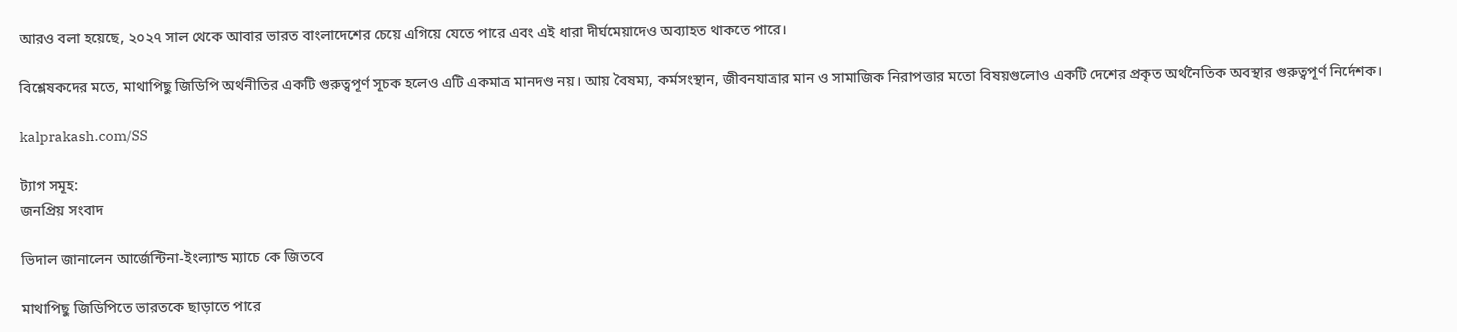আরও বলা হয়েছে, ২০২৭ সাল থেকে আবার ভারত বাংলাদেশের চেয়ে এগিয়ে যেতে পারে এবং এই ধারা দীর্ঘমেয়াদেও অব্যাহত থাকতে পারে।

বিশ্লেষকদের মতে, মাথাপিছু জিডিপি অর্থনীতির একটি গুরুত্বপূর্ণ সূচক হলেও এটি একমাত্র মানদণ্ড নয়। আয় বৈষম্য, কর্মসংস্থান, জীবনযাত্রার মান ও সামাজিক নিরাপত্তার মতো বিষয়গুলোও একটি দেশের প্রকৃত অর্থনৈতিক অবস্থার গুরুত্বপূর্ণ নির্দেশক।

kalprakash.com/SS

ট্যাগ সমূহ:
জনপ্রিয় সংবাদ

ভিদাল জানালেন আর্জেন্টিনা-ইংল্যান্ড ম্যাচে কে জিতবে

মাথাপিছু জিডিপিতে ভারতকে ছাড়াতে পারে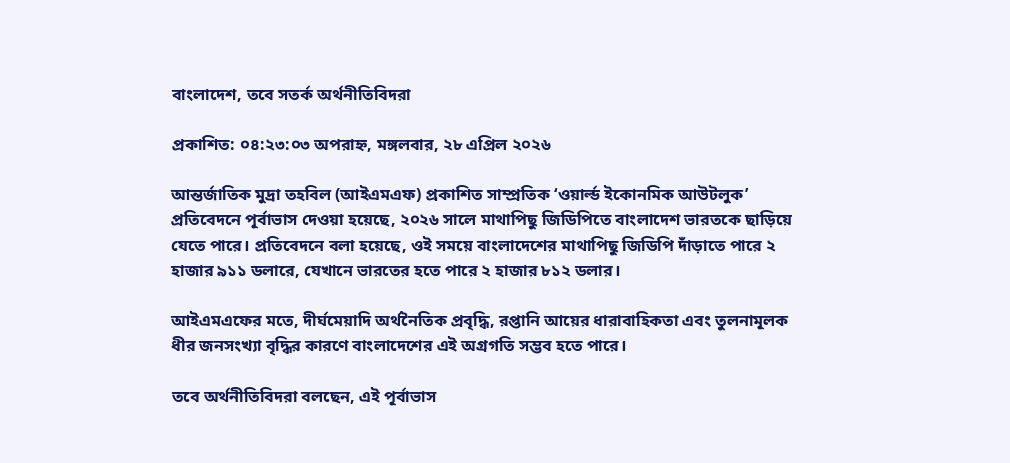বাংলাদেশ, তবে সতর্ক অর্থনীতিবিদরা

প্রকাশিত: ০৪:২৩:০৩ অপরাহ্ন, মঙ্গলবার, ২৮ এপ্রিল ২০২৬

আন্তর্জাতিক মুদ্রা তহবিল (আইএমএফ) প্রকাশিত সাম্প্রতিক ‘ওয়ার্ল্ড ইকোনমিক আউটলুক’ প্রতিবেদনে পূর্বাভাস দেওয়া হয়েছে, ২০২৬ সালে মাথাপিছু জিডিপিতে বাংলাদেশ ভারতকে ছাড়িয়ে যেতে পারে। প্রতিবেদনে বলা হয়েছে, ওই সময়ে বাংলাদেশের মাথাপিছু জিডিপি দাঁড়াতে পারে ২ হাজার ৯১১ ডলারে, যেখানে ভারতের হতে পারে ২ হাজার ৮১২ ডলার।

আইএমএফের মতে, দীর্ঘমেয়াদি অর্থনৈতিক প্রবৃদ্ধি, রপ্তানি আয়ের ধারাবাহিকতা এবং তুলনামূলক ধীর জনসংখ্যা বৃদ্ধির কারণে বাংলাদেশের এই অগ্রগতি সম্ভব হতে পারে।

তবে অর্থনীতিবিদরা বলছেন, এই পূর্বাভাস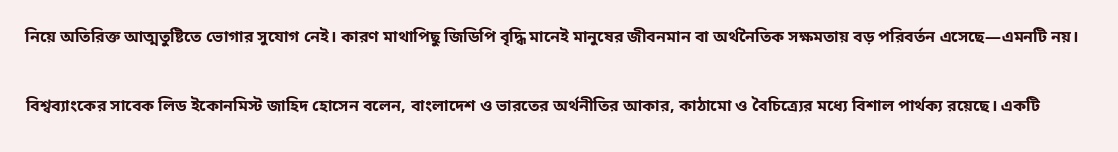নিয়ে অতিরিক্ত আত্মতুষ্টিতে ভোগার সুযোগ নেই। কারণ মাথাপিছু জিডিপি বৃদ্ধি মানেই মানুষের জীবনমান বা অর্থনৈতিক সক্ষমতায় বড় পরিবর্তন এসেছে—এমনটি নয়।

বিশ্বব্যাংকের সাবেক লিড ইকোনমিস্ট জাহিদ হোসেন বলেন, বাংলাদেশ ও ভারতের অর্থনীতির আকার, কাঠামো ও বৈচিত্র্যের মধ্যে বিশাল পার্থক্য রয়েছে। একটি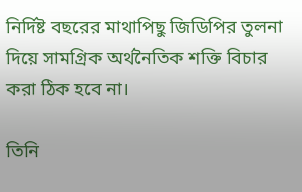নির্দিষ্ট বছরের মাথাপিছু জিডিপির তুলনা দিয়ে সামগ্রিক অর্থনৈতিক শক্তি বিচার করা ঠিক হবে না।

তিনি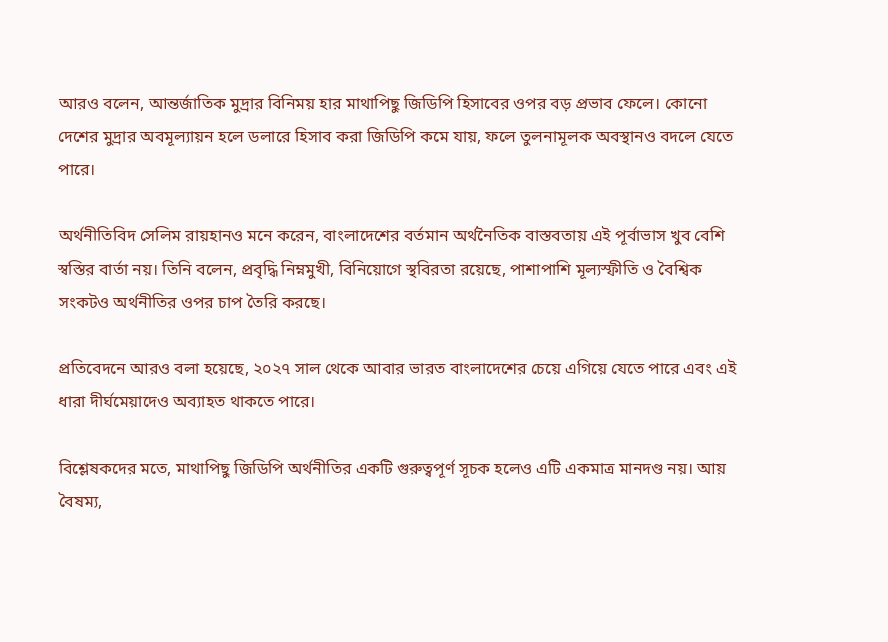আরও বলেন, আন্তর্জাতিক মুদ্রার বিনিময় হার মাথাপিছু জিডিপি হিসাবের ওপর বড় প্রভাব ফেলে। কোনো দেশের মুদ্রার অবমূল্যায়ন হলে ডলারে হিসাব করা জিডিপি কমে যায়, ফলে তুলনামূলক অবস্থানও বদলে যেতে পারে।

অর্থনীতিবিদ সেলিম রায়হানও মনে করেন, বাংলাদেশের বর্তমান অর্থনৈতিক বাস্তবতায় এই পূর্বাভাস খুব বেশি স্বস্তির বার্তা নয়। তিনি বলেন, প্রবৃদ্ধি নিম্নমুখী, বিনিয়োগে স্থবিরতা রয়েছে, পাশাপাশি মূল্যস্ফীতি ও বৈশ্বিক সংকটও অর্থনীতির ওপর চাপ তৈরি করছে।

প্রতিবেদনে আরও বলা হয়েছে, ২০২৭ সাল থেকে আবার ভারত বাংলাদেশের চেয়ে এগিয়ে যেতে পারে এবং এই ধারা দীর্ঘমেয়াদেও অব্যাহত থাকতে পারে।

বিশ্লেষকদের মতে, মাথাপিছু জিডিপি অর্থনীতির একটি গুরুত্বপূর্ণ সূচক হলেও এটি একমাত্র মানদণ্ড নয়। আয় বৈষম্য,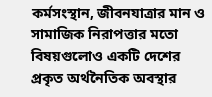কর্মসংস্থান, জীবনযাত্রার মান ও সামাজিক নিরাপত্তার মতো বিষয়গুলোও একটি দেশের প্রকৃত অর্থনৈতিক অবস্থার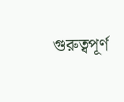গুরুত্বপূর্ণ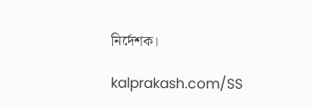নির্দেশক।

kalprakash.com/SS